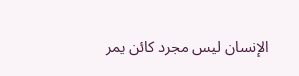الإنسان ليس مجرد كائن يمر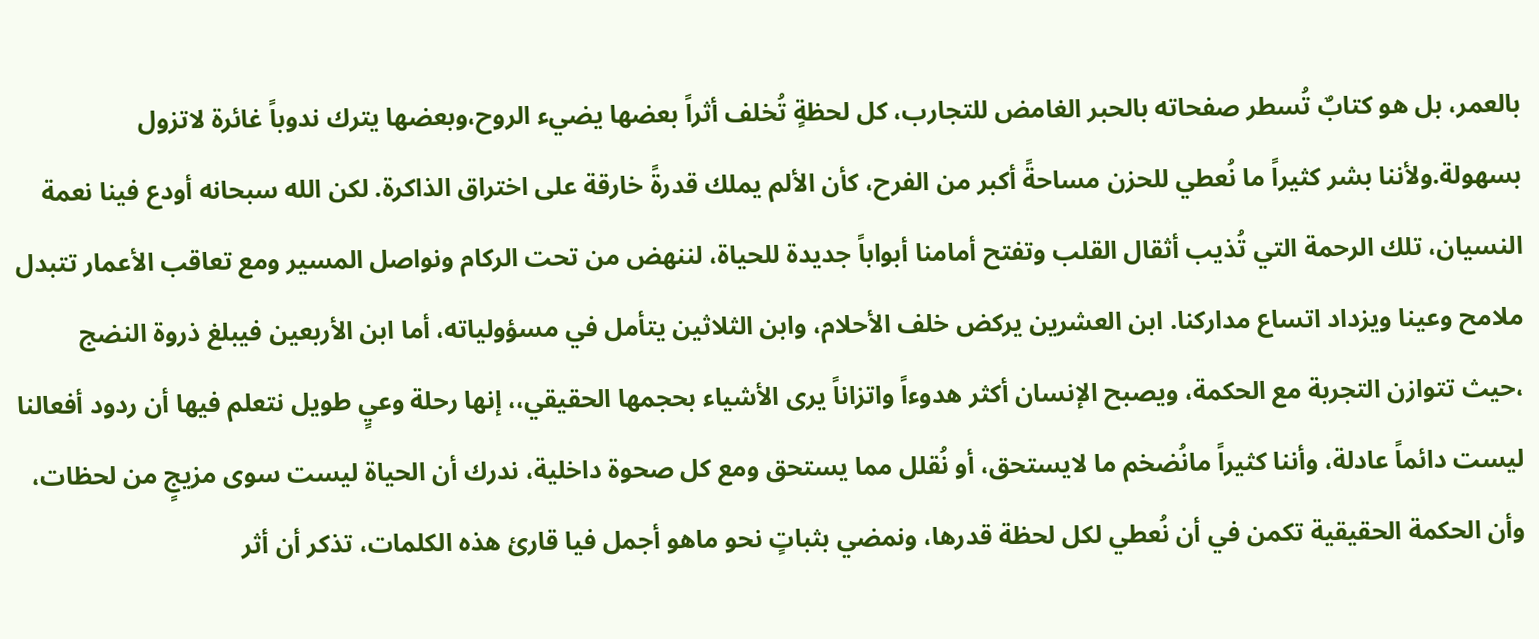بالعمر، بل هو كتابٌ تُسطر صفحاته بالحبر الغامض للتجارب، كل لحظةٍ تُخلف أثراً بعضها يضيء الروح،وبعضها يترك ندوباً غائرة لاتزول بسهولة.ولأننا بشر كثيراً ما نُعطي للحزن مساحةً أكبر من الفرح، كأن الألم يملك قدرةً خارقة على اختراق الذاكرة. لكن الله سبحانه أودع فينا نعمة النسيان، تلك الرحمة التي تُذيب أثقال القلب وتفتح أمامنا أبواباً جديدة للحياة، لننهض من تحت الركام ونواصل المسير ومع تعاقب الأعمار تتبدل ملامح وعينا ويزداد اتساع مداركنا. ابن العشرين يركض خلف الأحلام، وابن الثلاثين يتأمل في مسؤولياته، أما ابن الأربعين فيبلغ ذروة النضج ،حيث تتوازن التجربة مع الحكمة، ويصبح الإنسان أكثر هدوءاً واتزاناً يرى الأشياء بحجمها الحقيقي،، إنها رحلة وعيٍ طويل نتعلم فيها أن ردود أفعالنا ليست دائماً عادلة، وأننا كثيراً مانُضخم ما لايستحق، أو نُقلل مما يستحق ومع كل صحوة داخلية، ندرك أن الحياة ليست سوى مزيجٍ من لحظات، وأن الحكمة الحقيقية تكمن في أن نُعطي لكل لحظة قدرها، ونمضي بثباتٍ نحو ماهو أجمل فيا قارئ هذه الكلمات، تذكر أن أثر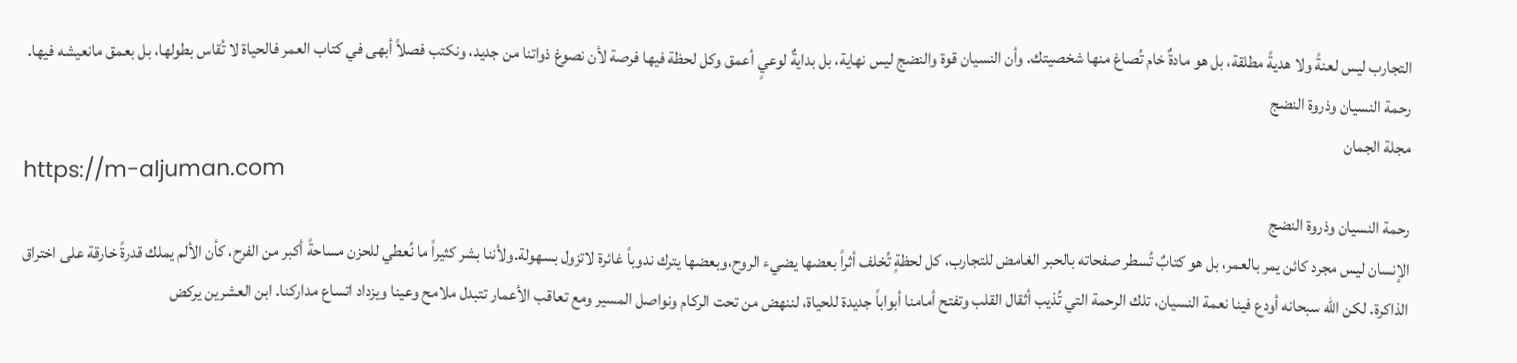التجارب ليس لعنةً ولا هديةً مطلقة، بل هو مادةٌ خام تُصاغ منها شخصيتك. وأن النسيان قوة والنضج ليس نهاية، بل بدايةٌ لوعيٍ أعمق وكل لحظة فيها فرصة لأن نصوغ ذواتنا من جديد، ونكتب فصلاً أبهى في كتاب العمر فالحياة لا تُقاس بطولها، بل بعمق مانعيشه فيها.
رحمة النسيان وذروة النضج
مجلة الجمان
https://m-aljuman.com
رحمة النسيان وذروة النضج
الإنسان ليس مجرد كائن يمر بالعمر، بل هو كتابٌ تُسطر صفحاته بالحبر الغامض للتجارب، كل لحظةٍ تُخلف أثراً بعضها يضيء الروح،وبعضها يترك ندوباً غائرة لاتزول بسهولة.ولأننا بشر كثيراً ما نُعطي للحزن مساحةً أكبر من الفرح، كأن الألم يملك قدرةً خارقة على اختراق الذاكرة. لكن الله سبحانه أودع فينا نعمة النسيان، تلك الرحمة التي تُذيب أثقال القلب وتفتح أمامنا أبواباً جديدة للحياة، لننهض من تحت الركام ونواصل المسير ومع تعاقب الأعمار تتبدل ملامح وعينا ويزداد اتساع مداركنا. ابن العشرين يركض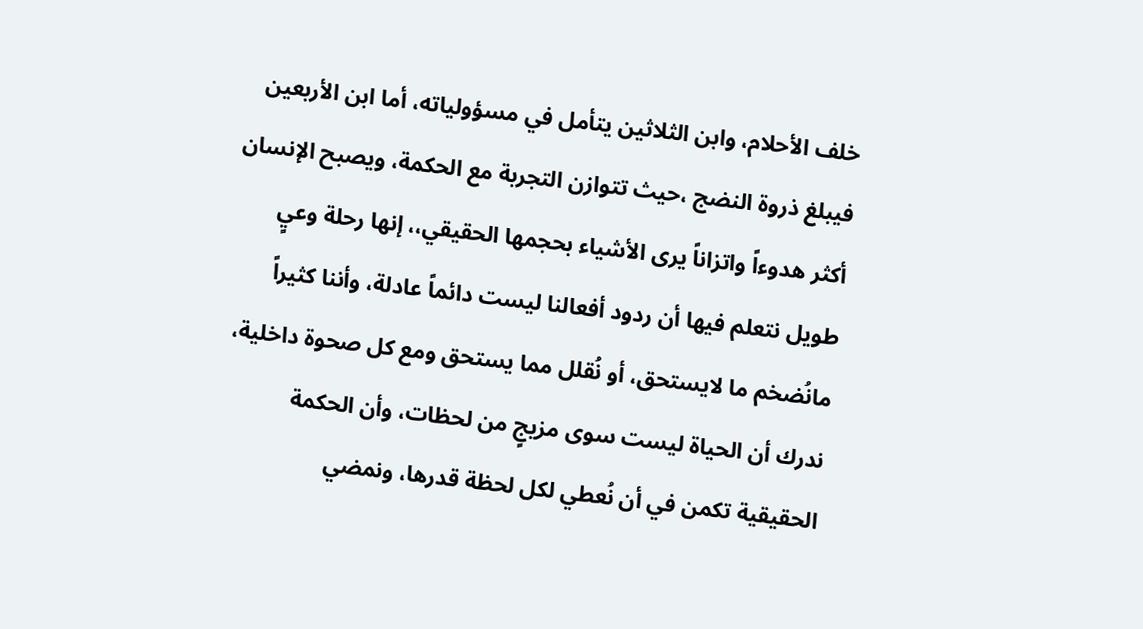خلف الأحلام، وابن الثلاثين يتأمل في مسؤولياته، أما ابن الأربعين فيبلغ ذروة النضج ،حيث تتوازن التجربة مع الحكمة، ويصبح الإنسان أكثر هدوءاً واتزاناً يرى الأشياء بحجمها الحقيقي،، إنها رحلة وعيٍ طويل نتعلم فيها أن ردود أفعالنا ليست دائماً عادلة، وأننا كثيراً مانُضخم ما لايستحق، أو نُقلل مما يستحق ومع كل صحوة داخلية، ندرك أن الحياة ليست سوى مزيجٍ من لحظات، وأن الحكمة الحقيقية تكمن في أن نُعطي لكل لحظة قدرها، ونمضي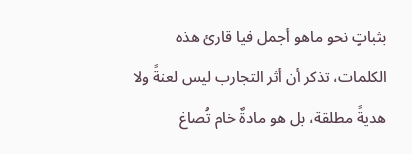بثباتٍ نحو ماهو أجمل فيا قارئ هذه الكلمات، تذكر أن أثر التجارب ليس لعنةً ولا هديةً مطلقة، بل هو مادةٌ خام تُصاغ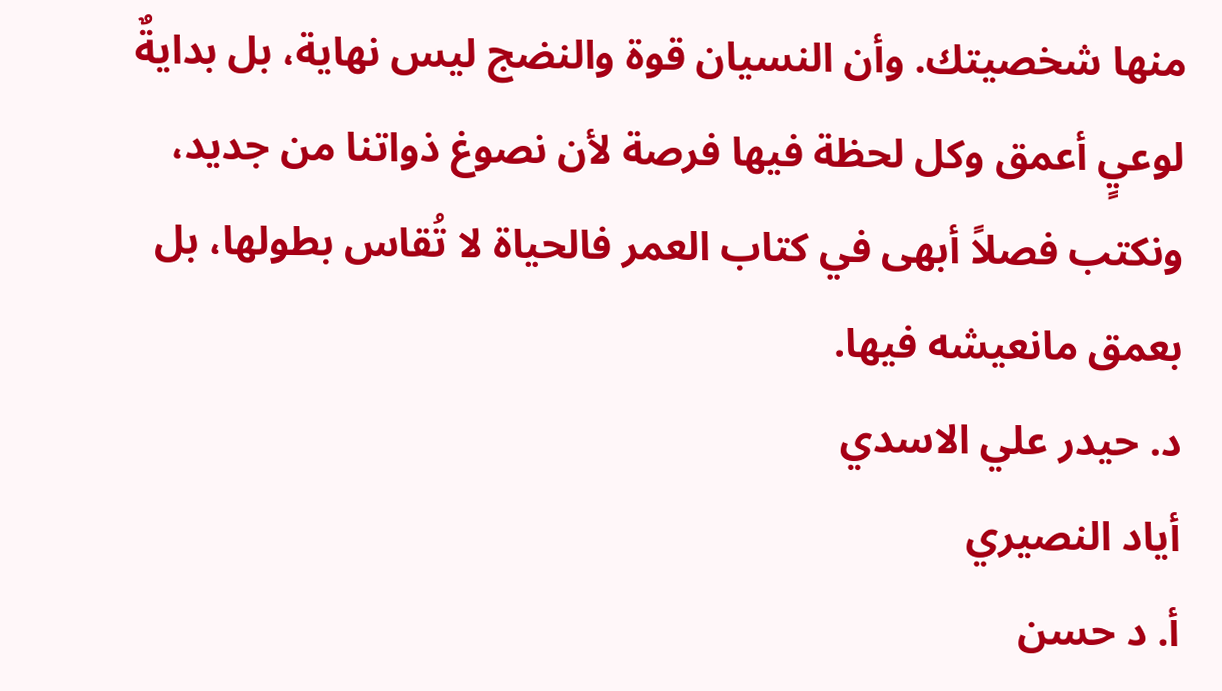منها شخصيتك. وأن النسيان قوة والنضج ليس نهاية، بل بدايةٌ لوعيٍ أعمق وكل لحظة فيها فرصة لأن نصوغ ذواتنا من جديد، ونكتب فصلاً أبهى في كتاب العمر فالحياة لا تُقاس بطولها، بل بعمق مانعيشه فيها.
د. حيدر علي الاسدي
أياد النصيري
أ. د حسن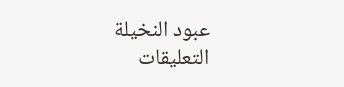عبود النخیلة
التعليقات